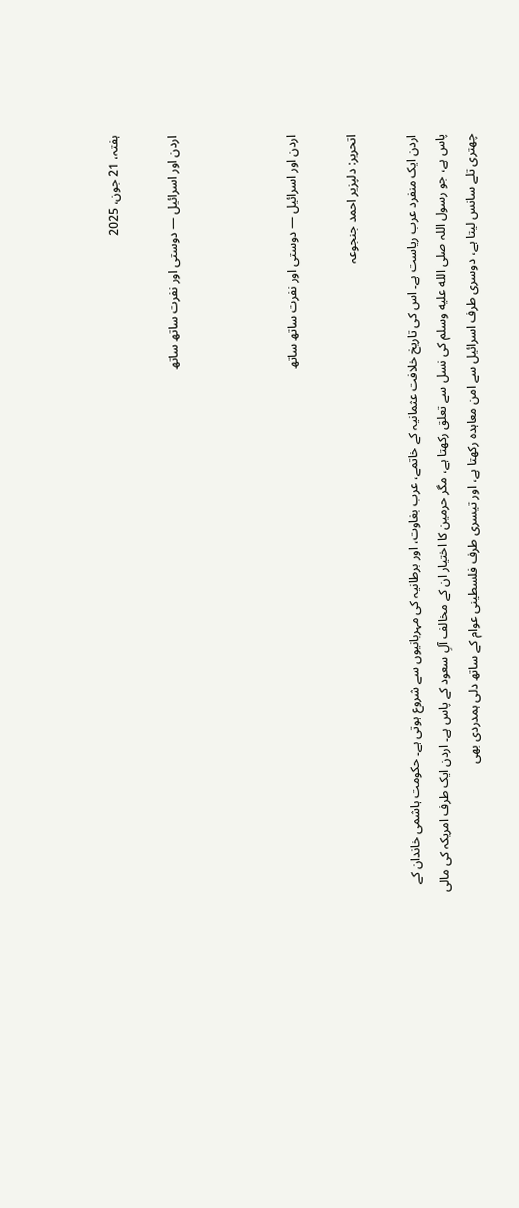ہفتہ، 21 جون، 2025

اردن اور اسرائیل — دوستی اور نفرت ساتھ ساتھ



اردن اور اسرائیل — دوستی اور نفرت ساتھ ساتھ

اتحریر: دلپزیر احمد جنجوعہ

اردن ایک منفرد عرب ریاست ہے۔ اس کی تاریخ خلافت عثمانیہ کے خاتمے، عرب بغاوت، اور برطانیہ کی مہربانیوں سے شروع ہوتی ہے۔ حکومت ہاشمی خاندان کے پاس ہے، جو رسول اللہ صلى الله عليه وسلم کی نسل سے تعلق رکھتا ہے، مگر حرمین کا اختیار ان کے مخالف آلِ سعود کے پاس ہے۔ اردن ایک طرف امریکہ کی مالی چھتری تلے سانس لیتا ہے، دوسری طرف اسرائیل سے امن معاہدہ رکھتا ہے، اور تیسری طرف فلسطینی عوام کے ساتھ دلی ہمدردی بھی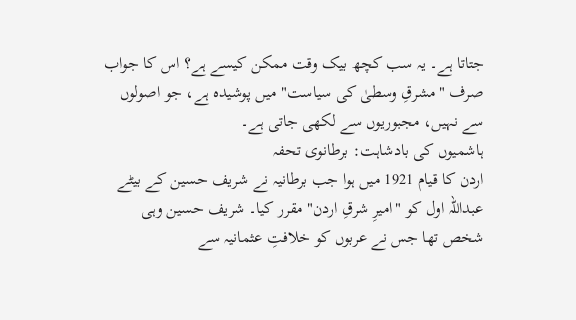جتاتا ہے۔ یہ سب کچھ بیک وقت ممکن کیسے ہے؟ اس کا جواب صرف "مشرقِ وسطیٰ کی سیاست" میں پوشیدہ ہے، جو اصولوں سے نہیں، مجبوریوں سے لکھی جاتی ہے۔
ہاشمیوں کی بادشاہت: برطانوی تحفہ
اردن کا قیام 1921 میں ہوا جب برطانیہ نے شریف حسین کے بیٹے عبداللہ اول کو "امیرِ شرقِ اردن" مقرر کیا۔ شریف حسین وہی شخص تھا جس نے عربوں کو خلافتِ عثمانیہ سے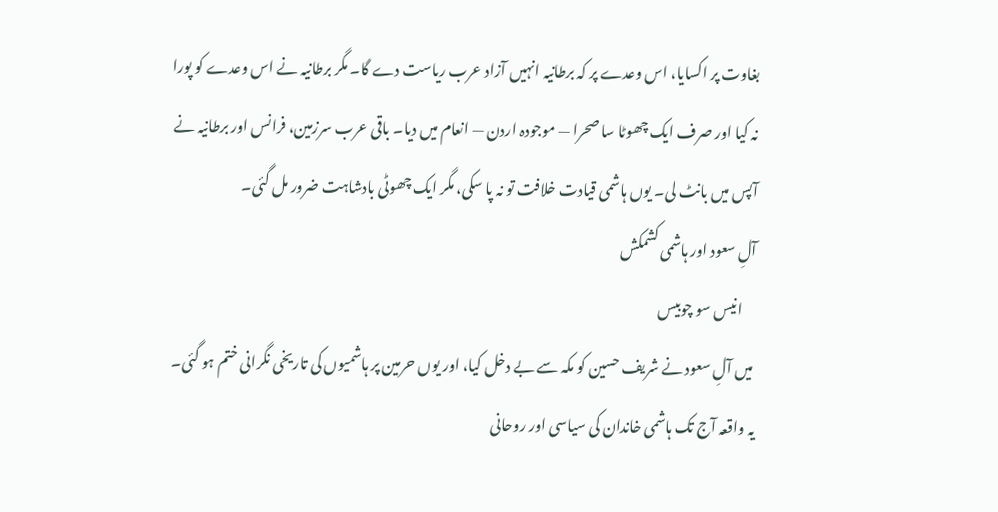بغاوت پر اکسایا، اس وعدے پر کہ برطانیہ انہیں آزاد عرب ریاست دے گا۔ مگر برطانیہ نے اس وعدے کو پورا نہ کیا اور صرف ایک چھوٹا سا صحرا — موجودہ اردن — انعام میں دیا۔ باقی عرب سرزمین، فرانس اور برطانیہ نے آپس میں بانٹ لی۔ یوں ہاشمی قیادت خلافت تو نہ پا سکی، مگر ایک چھوٹی بادشاہت ضرور مل گئی۔
آلِ سعود اور ہاشمی کشمکش
     انیس سو چوبیس
 میں آلِ سعود نے شریف حسین کو مکہ سے بے دخل کیا، اور یوں حرمین پر ہاشمیوں کی تاریخی نگرانی ختم ہو گئی۔ یہ واقعہ آج تک ہاشمی خاندان کی سیاسی اور روحانی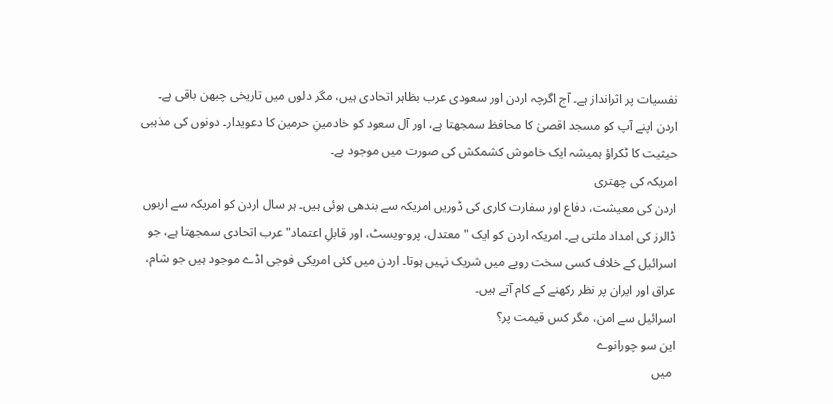نفسیات پر اثرانداز ہے۔ آج اگرچہ اردن اور سعودی عرب بظاہر اتحادی ہیں، مگر دلوں میں تاریخی چبھن باقی ہے۔ اردن اپنے آپ کو مسجد اقصیٰ کا محافظ سمجھتا ہے، اور آل سعود کو خادمینِ حرمین کا دعویدار۔ دونوں کی مذہبی حیثیت کا ٹکراؤ ہمیشہ ایک خاموش کشمکش کی صورت میں موجود ہے۔
امریکہ کی چھتری
اردن کی معیشت، دفاع اور سفارت کاری کی ڈوریں امریکہ سے بندھی ہوئی ہیں۔ ہر سال اردن کو امریکہ سے اربوں ڈالرز کی امداد ملتی ہے۔ امریکہ اردن کو ایک "معتدل، پرو-ویسٹ، اور قابلِ اعتماد" عرب اتحادی سمجھتا ہے، جو اسرائیل کے خلاف کسی سخت رویے میں شریک نہیں ہوتا۔ اردن میں کئی امریکی فوجی اڈے موجود ہیں جو شام، عراق اور ایران پر نظر رکھنے کے کام آتے ہیں۔
اسرائیل سے امن، مگر کس قیمت پر؟
این سو چورانوے
 میں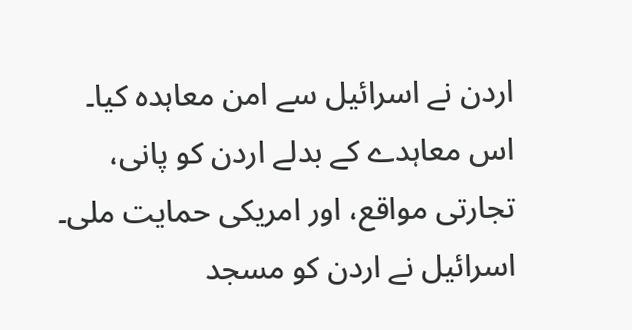اردن نے اسرائیل سے امن معاہدہ کیا۔ اس معاہدے کے بدلے اردن کو پانی، تجارتی مواقع، اور امریکی حمایت ملی۔ اسرائیل نے اردن کو مسجد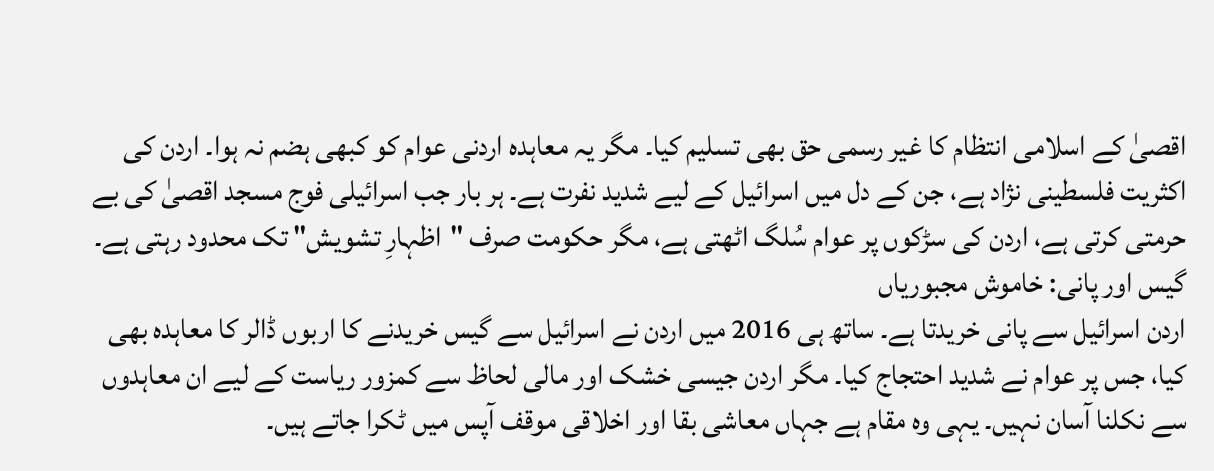اقصیٰ کے اسلامی انتظام کا غیر رسمی حق بھی تسلیم کیا۔ مگر یہ معاہدہ اردنی عوام کو کبھی ہضم نہ ہوا۔ اردن کی اکثریت فلسطینی نژاد ہے، جن کے دل میں اسرائیل کے لیے شدید نفرت ہے۔ ہر بار جب اسرائیلی فوج مسجد اقصیٰ کی بے حرمتی کرتی ہے، اردن کی سڑکوں پر عوام سُلگ اٹھتی ہے، مگر حکومت صرف "اظہارِ تشویش" تک محدود رہتی ہے۔
گیس اور پانی: خاموش مجبوریاں
اردن اسرائیل سے پانی خریدتا ہے۔ ساتھ ہی 2016 میں اردن نے اسرائیل سے گیس خریدنے کا اربوں ڈالر کا معاہدہ بھی کیا، جس پر عوام نے شدید احتجاج کیا۔ مگر اردن جیسی خشک اور مالی لحاظ سے کمزور ریاست کے لیے ان معاہدوں سے نکلنا آسان نہیں۔ یہی وہ مقام ہے جہاں معاشی بقا اور اخلاقی موقف آپس میں ٹکرا جاتے ہیں۔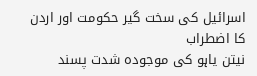اسرائیل کی سخت گیر حکومت اور اردن کا اضطراب
نیتن یاہو کی موجودہ شدت پسند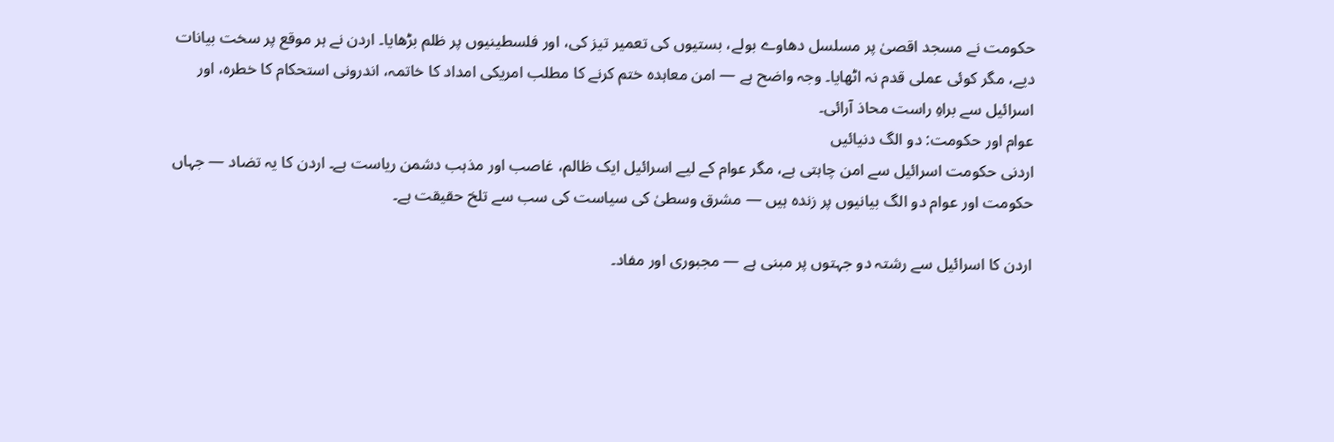حکومت نے مسجد اقصیٰ پر مسلسل دھاوے بولے، بستیوں کی تعمیر تیز کی، اور فلسطینیوں پر ظلم بڑھایا۔ اردن نے ہر موقع پر سخت بیانات دیے، مگر کوئی عملی قدم نہ اٹھایا۔ وجہ واضح ہے — امن معاہدہ ختم کرنے کا مطلب امریکی امداد کا خاتمہ، اندرونی استحکام کا خطرہ، اور اسرائیل سے براہِ راست محاذ آرائی۔
عوام اور حکومت: دو الگ دنیائیں
اردنی حکومت اسرائیل سے امن چاہتی ہے، مگر عوام کے لیے اسرائیل ایک ظالم، غاصب اور مذہب دشمن ریاست ہے۔ اردن کا یہ تضاد — جہاں حکومت اور عوام دو الگ بیانیوں پر زندہ ہیں — مشرق وسطیٰ کی سیاست کی سب سے تلخ حقیقت ہے۔

اردن کا اسرائیل سے رشتہ دو جہتوں پر مبنی ہے — مجبوری اور مفاد۔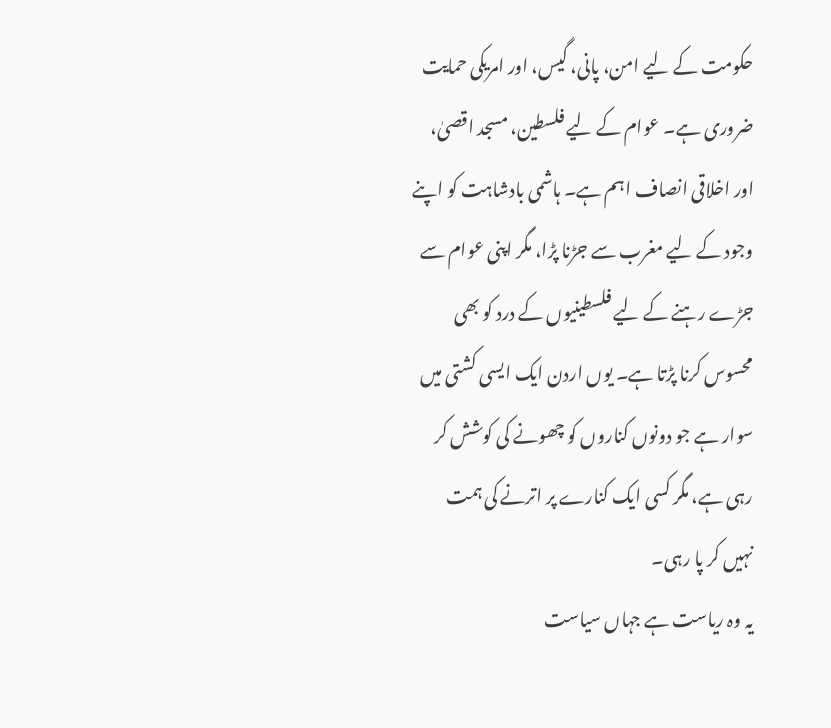حکومت کے لیے امن، پانی، گیس، اور امریکی حمایت ضروری ہے۔ عوام کے لیے فلسطین، مسجد اقصیٰ، اور اخلاقی انصاف اہم ہے۔ ہاشمی بادشاہت کو اپنے وجود کے لیے مغرب سے جڑنا پڑا، مگر اپنی عوام سے جڑے رہنے کے لیے فلسطینیوں کے درد کو بھی محسوس کرنا پڑتا ہے۔ یوں اردن ایک ایسی کشتی میں سوار ہے جو دونوں کناروں کو چھونے کی کوشش کر رہی ہے، مگر کسی ایک کنارے پر اترنے کی ہمت نہیں کر پا رہی۔
یہ وہ ریاست ہے جہاں سیاست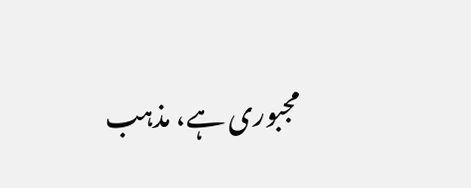مجبوری ہے، مذہب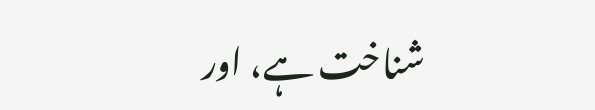شناخت ہے، اور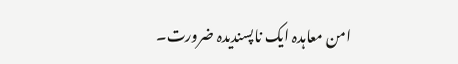امن معاہدہ ایک ناپسندیدہ ضرورت۔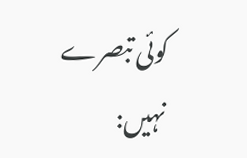کوئی تبصرے نہیں: